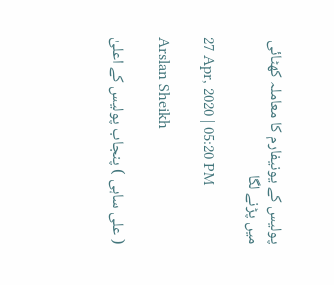پولیس کے یونیفارم کا معاملہ کھٹائی میں پڑنے لگا

27 Apr, 2020 | 05:20 PM

Arslan Sheikh

( علی ساہی ) پنجاب پولیس کے اعلیٰ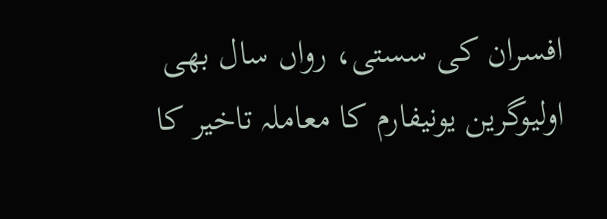افسران کی سستی، رواں سال بھی اولیوگرین یونیفارم کا معاملہ تاخیر کا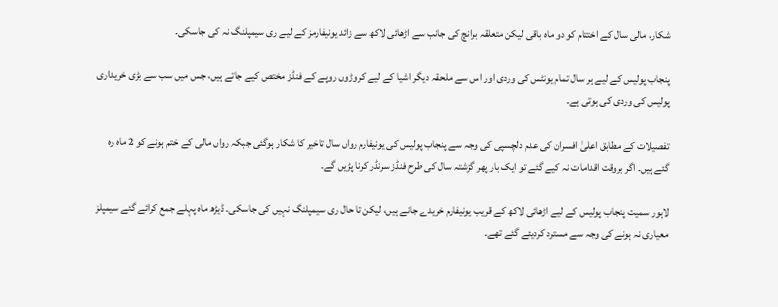شکار، مالی سال کے اختتام کو دو ماہ باقی لیکن متعلقہ برانچ کی جانب سے اڑھائی لاکھ سے زائد یونیفارمز کے لیے ری سیمپلنگ نہ کی جاسکی۔

پنجاب پولیس کے لیے ہر سال تمام یونٹس کی وردی اور اس سے ملحقہ دیگر اشیا کے لیے کروڑوں روپے کے فنڈز مختص کیے جاتے ہیں، جس میں سب سے بڑی خریداری پولیس کی وردی کی ہوتی ہے۔

تفصیلات کے مطابق اعلیٰ افسران کی عدم دلچسپی کی وجہ سے پنجاب پولیس کی یونیفارم رواں سال تاخیر کا شکار ہوگئی جبکہ رواں مالی کے ختم ہونے کو 2 ماہ رہ گئے ہیں۔ اگر بروقت اقدامات نہ کیے گئے تو ایک بار پھر گزشتہ سال کی طرح فنڈز سرنڈر کرنا پڑیں گے۔

لاہور سمیت پنجاب پولیس کے لیے اڑھائی لاکھ کے قریب یونیفارم خریدے جانے ہیں، لیکن تا حال ری سیمپلنگ نہیں کی جاسکی۔ ڈیڑھ ماہ پہلے جمع کرائے گئے سیمپلز معیاری نہ ہونے کی وجہ سے مسترد کردیئے گئے تھے۔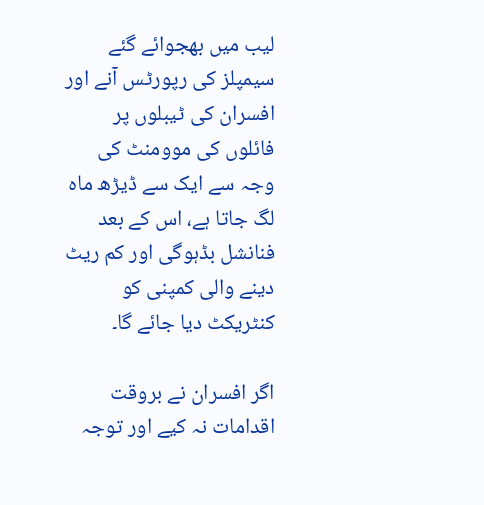لیب میں بھجوائے گئے سیمپلز کی رپورٹس آنے اور افسران کی ٹیبلوں پر فائلوں کی موومنٹ کی وجہ سے ایک سے ڈیڑھ ماہ لگ جاتا ہے، اس کے بعد فنانشل بڈہوگی اور کم ریٹ دینے والی کمپنی کو کنٹریکٹ دیا جائے گا۔

اگر افسران نے بروقت اقدامات نہ کیے اور توجہ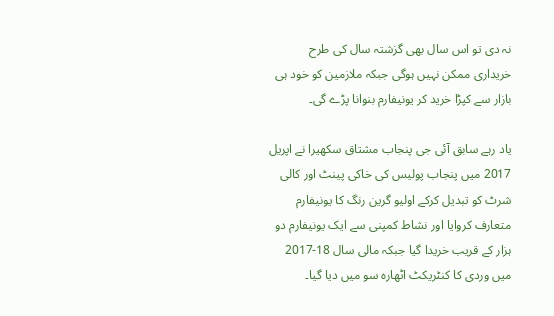نہ دی تو اس سال بھی گزشتہ سال کی طرح خریداری ممکن نہیں ہوگی جبکہ ملازمین کو خود ہی بازار سے کپڑا خرید کر یونیفارم بنوانا پڑے گی۔

یاد رہے سابق آئی جی پنجاب مشتاق سکھیرا نے اپریل 2017 میں پنجاب پولیس کی خاکی پینٹ اور کالی شرٹ کو تبدیل کرکے اولیو گرین رنگ کا یونیفارم متعارف کروایا اور نشاط کمپنی سے ایک یونیفارم دو ہزار کے قریب خریدا گیا جبکہ مالی سال 18-2017 میں وردی کا کنٹریکٹ اٹھارہ سو میں دیا گیا۔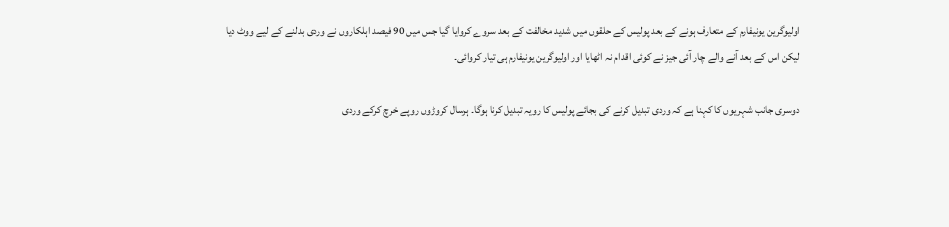اولیوگرین یونیفارم کے متعارف ہونے کے بعد پولیس کے حلقوں میں شدید مخالفت کے بعد سروے کروایا گیا جس میں 90 فیصد اہلکاروں نے وردی بدلنے کے لیے ووٹ دیا لیکن اس کے بعد آنے والے چار آئی جیز نے کوئی اقدام نہ اٹھایا اور اولیوگرین یونیفارم ہی تیار کروائی۔

دوسری جانب شہریوں کا کہنا ہے کہ وردی تبدیل کرنے کی بجائے پولیس کا رویہ تبدیل کرنا ہوگا۔ ہرسال کروڑوں روپے خرچ کرکے وردی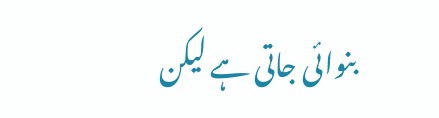بنوائی جاتی ہے لیکن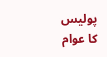پولیس کا عوام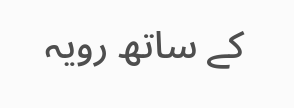کے ساتھ رویہ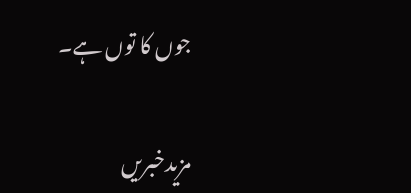جوں کا توں ہے۔

مزیدخبریں